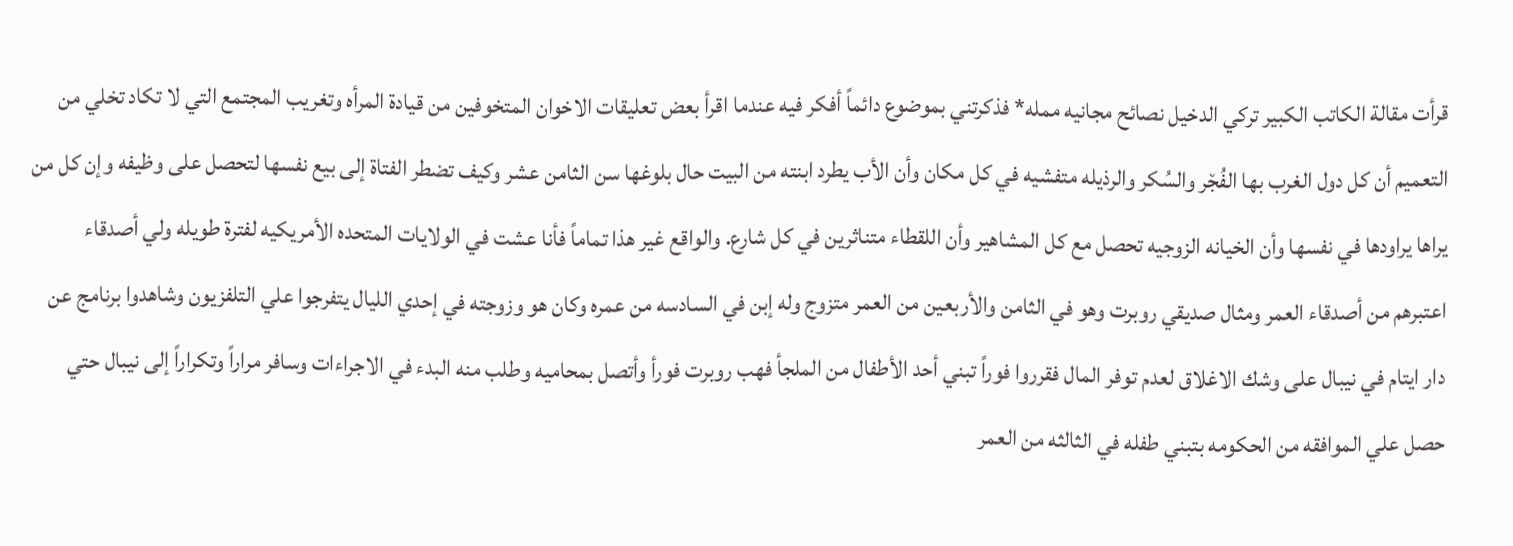قرأت مقالة الكاتب الكبير تركي الدخيل نصائح مجانيه ممله* فذكرتني بموضوع دائماً أفكر فيه عندما اقرأ بعض تعليقات الاخوان المتخوفين من قيادة المرأه وتغريب المجتمع التي لا تكاد تخلي من التعميم أن كل دول الغرب بها الفُج٘ر والسُكر والرذيله متفشيه في كل مكان وأن الأب يطرد ابنته من البيت حال بلوغها سن الثامن عشر وكيف تضطر الفتاة إلى بيع نفسها لتحصل على وظيفه وإن كل من يراها يراودها في نفسها وأن الخيانه الزوجيه تحصل مع كل المشاهير وأن اللقطاء متناثرين في كل شارع. والواقع غير هذا تماماً فأنا عشت في الولايات المتحده الأمريكيه لفترة طويله ولي أصدقاء اعتبرهم من أصدقاء العمر ومثال صديقي روبرت وهو في الثامن والأربعين من العمر متزوج وله إبن في السادسه من عمره وكان هو وزوجته في إحدي الليال يتفرجوا علي التلفزيون وشاهدوا برنامج عن دار ايتام في نيبال على وشك الاغلاق لعدم توفر المال فقرروا فوراً تبني أحد الأطفال من الملجأ فهب روبرت فورأ وأتصل بمحاميه وطلب منه البدء في الاجراءات وسافر مراراً وتكراراً إلى نيبال حتي حصل علي الموافقه من الحكومه بتبني طفله في الثالثه من العمر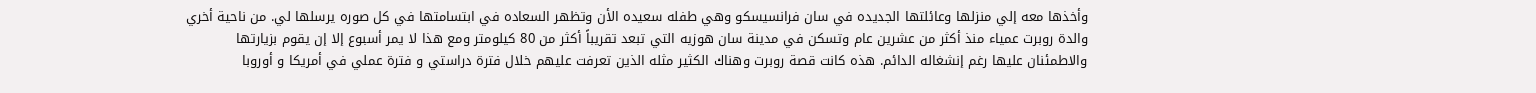وأخذها معه إلي منزلها وعائلتها الجديده في سان فرانسيسكو وهي طفله سعيده الأن وتظهر السعاده في ابتسامتها في كل صوره يرسلها لي. من ناحية أخري والدة روبرت عمياء منذ أكثر من عشرين عام وتسكن في مدينة سان هوزيه التي تبعد تقريباً أكثر من 80 كيلومتر ومع هذا لا يمر أسبوع إلا إن يقوم بزيارتها والاطمئنان عليها رغم إنشغاله الدائم. هذه كانت قصة روبرت وهناك الكثير مثله الذين تعرفت عليهم خلال فترة دراستي و فترة عملي في أمريكا و أوروبا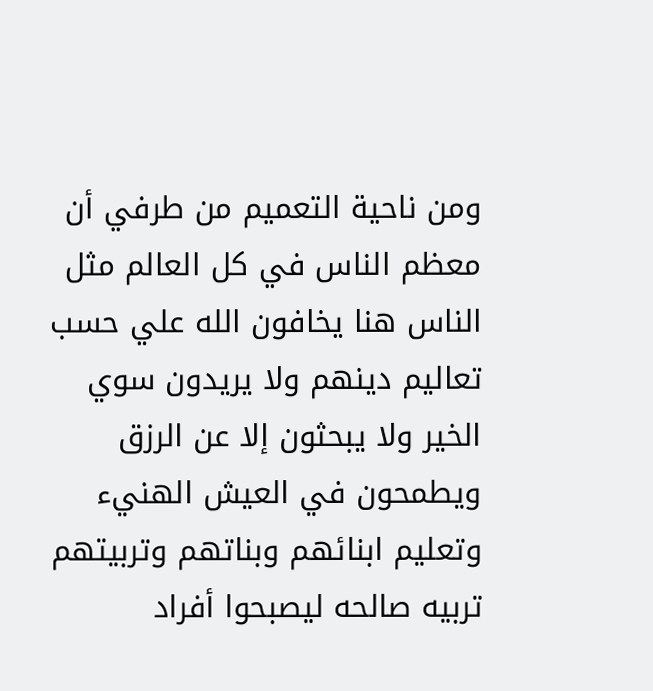ومن ناحية التعميم من طرفي أن معظم الناس في كل العالم مثل الناس هنا يخافون الله علي حسب تعاليم دينهم ولا يريدون سوي الخير ولا يبحثون إلا عن الرزق ويطمحون في العيش الهنيء وتعليم ابنائهم وبناتهم وتربيتهم تربيه صالحه ليصبحوا أفراد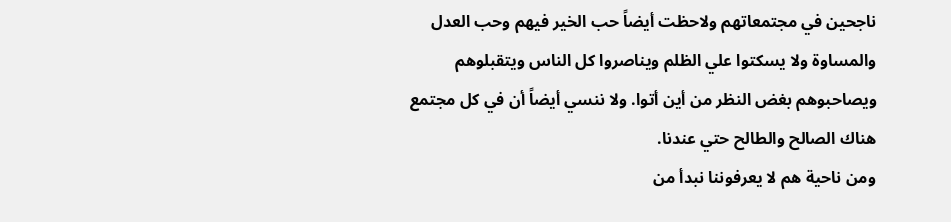ناجحين في مجتمعاتهم ولاحظت أيضاً حب الخير فيهم وحب العدل والمساوة ولا يسكتوا علي الظلم ويناصروا كل الناس ويتقبلوهم ويصاحبوهم بغض النظر من أين أتوا. ولا ننسي أيضاً أن في كل مجتمع هناك الصالح والطالح حتي عندنا.
ومن ناحية هم لا يعرفوننا نبدأ من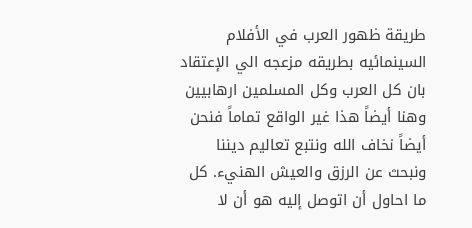طريقة ظهور العرب في الأفلام السينمائيه بطريقه مزعجه الي الإعتقاد بان كل العرب وكل المسلمين ارهابيين وهنا أيضاً هذا غير الواقع تماماً فنحن أيضاً نخاف الله ونتبع تعاليم ديننا ونبحث عن الرزق والعيش الهنيء. كل ما احاول أن اتوصل إليه هو أن لا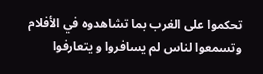تحكموا على الغرب بما تشاهدوه في الأفلام وتسمعوا لناس لم يسافروا و يتعارفوا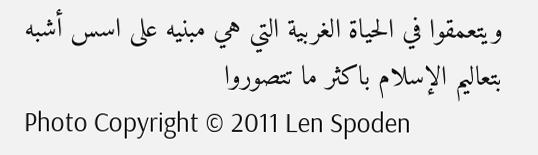ويتعمقوا في الحياة الغربية التي هي مبنيه على اسس أشبه بتعاليم الإسلام باكثر ما تتصوروا
Photo Copyright © 2011 Len Spoden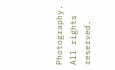Photography. All rights reserved.